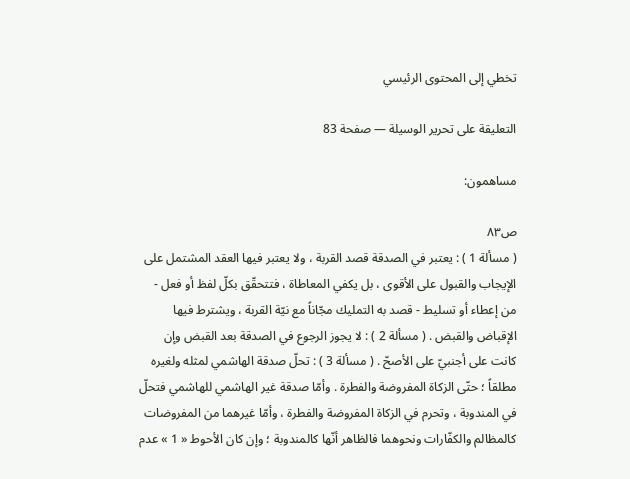تخطي إلى المحتوى الرئيسي

التعليقة على تحرير الوسيلة — صفحة 83

مساهمون:

ص٨٣
( مسألة 1 ) : يعتبر في الصدقة قصد القربة ، ولا يعتبر فيها العقد المشتمل على الإيجاب والقبول على الأقوى ، بل يكفي المعاطاة ، فتتحقّق بكلّ لفظ أو فعل - من إعطاء أو تسليط - قصد به التمليك مجّاناً مع نيّة القربة ، ويشترط فيها الإقباض والقبض . ( مسألة 2 ) : لا يجوز الرجوع في الصدقة بعد القبض وإن كانت على أجنبيّ على الأصحّ . ( مسألة 3 ) : تحلّ صدقة الهاشمي لمثله ولغيره مطلقاً ؛ حتّى الزكاة المفروضة والفطرة . وأمّا صدقة غير الهاشمي للهاشمي فتحلّ في المندوبة ، وتحرم في الزكاة المفروضة والفطرة ، وأمّا غيرهما من المفروضات كالمظالم والكفّارات ونحوهما فالظاهر أنّها كالمندوبة ؛ وإن كان الأحوط « 1 » عدم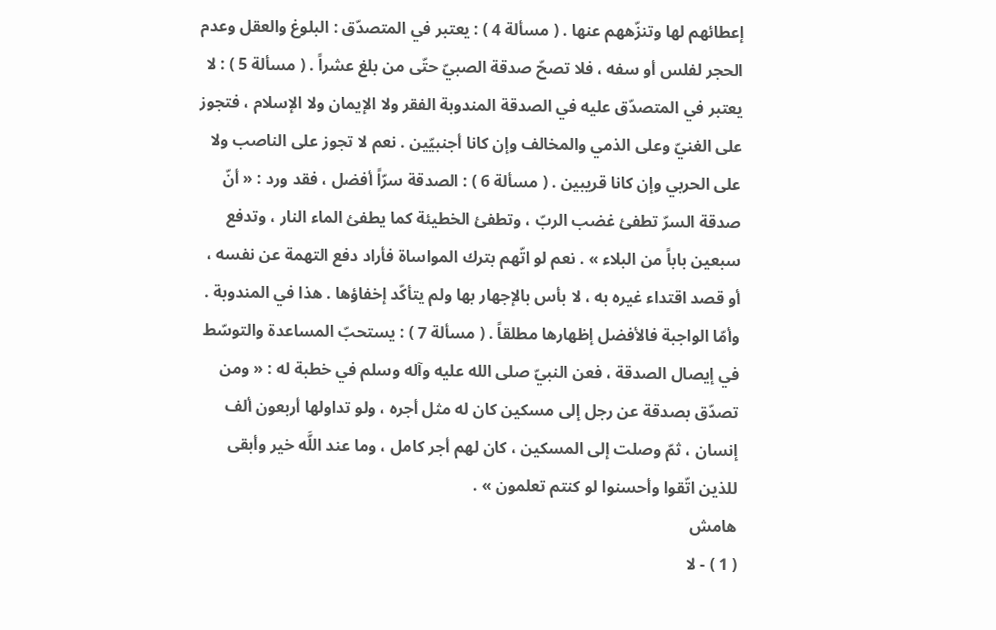إعطائهم لها وتنزّههم عنها . ( مسألة 4 ) : يعتبر في المتصدّق : البلوغ والعقل وعدم الحجر لفلس أو سفه ، فلا تصحّ صدقة الصبيّ حتّى من بلغ عشراً . ( مسألة 5 ) : لا يعتبر في المتصدّق عليه في الصدقة المندوبة الفقر ولا الإيمان ولا الإسلام ، فتجوز على الغنيّ وعلى الذمي والمخالف وإن كانا أجنبيّين . نعم لا تجوز على الناصب ولا على الحربي وإن كانا قريبين . ( مسألة 6 ) : الصدقة سرّاً أفضل ، فقد ورد : « أنّ صدقة السرّ تطفئ غضب الربّ ، وتطفئ الخطيئة كما يطفئ الماء النار ، وتدفع سبعين باباً من البلاء » . نعم لو اتّهم بترك المواساة فأراد دفع التهمة عن نفسه ، أو قصد اقتداء غيره به ، لا بأس بالإجهار بها ولم يتأكّد إخفاؤها . هذا في المندوبة . وأمّا الواجبة فالأفضل إظهارها مطلقاً . ( مسألة 7 ) : يستحبّ المساعدة والتوسّط في إيصال الصدقة ، فعن النبيّ صلى الله عليه وآله وسلم في خطبة له : « ومن تصدّق بصدقة عن رجل إلى مسكين كان له مثل أجره ، ولو تداولها أربعون ألف إنسان ، ثمّ وصلت إلى المسكين ، كان لهم أجر كامل ، وما عند اللَّه خير وأبقى للذين اتّقوا وأحسنوا لو كنتم تعلمون » .
هامش
( 1 ) - لا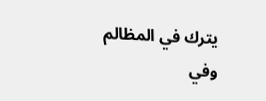يترك في المظالم وفي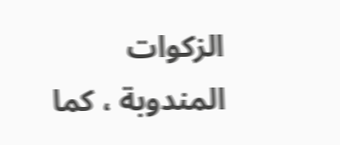الزكوات المندوبة ، كما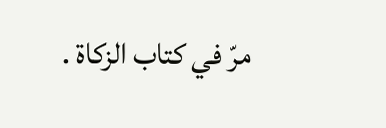مرّ في كتاب الزكاة .